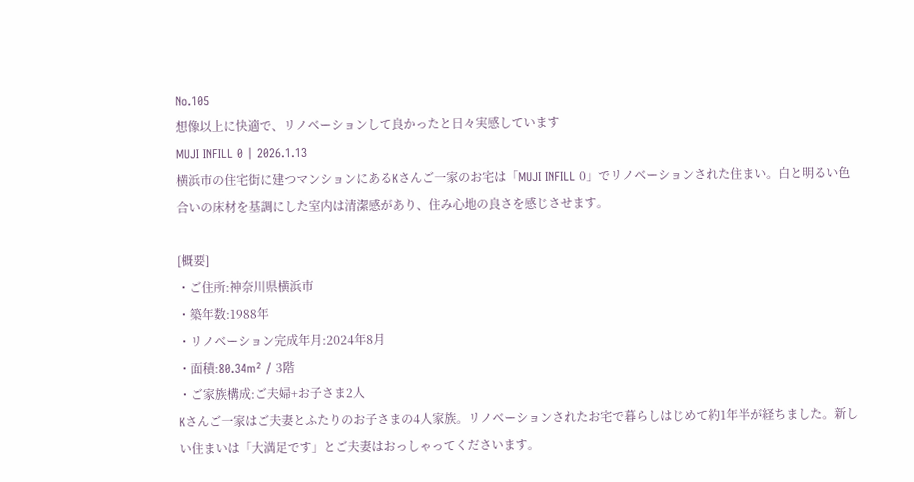No.105
想像以上に快適で、リノベーションして良かったと日々実感しています
MUJI INFILL 0 | 2026.1.13
横浜市の住宅街に建つマンションにあるKさんご一家のお宅は「MUJI INFILL 0」でリノベーションされた住まい。白と明るい色合いの床材を基調にした室内は清潔感があり、住み心地の良さを感じさせます。

[概要]
・ご住所:神奈川県横浜市
・築年数:1988年
・リノベーション完成年月:2024年8月
・面積:80.34m² / 3階
・ご家族構成:ご夫婦+お子さま2人
Kさんご一家はご夫妻とふたりのお子さまの4人家族。リノベーションされたお宅で暮らしはじめて約1年半が経ちました。新しい住まいは「大満足です」とご夫妻はおっしゃってくださいます。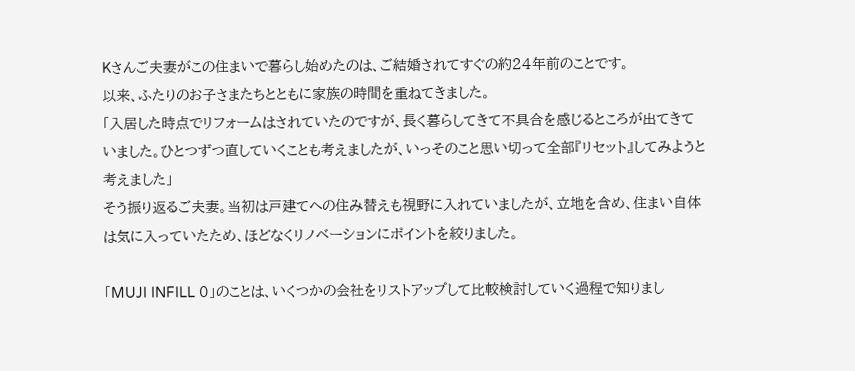Kさんご夫妻がこの住まいで暮らし始めたのは、ご結婚されてすぐの約24年前のことです。
以来、ふたりのお子さまたちとともに家族の時間を重ねてきました。
「入居した時点でリフォームはされていたのですが、長く暮らしてきて不具合を感じるところが出てきていました。ひとつずつ直していくことも考えましたが、いっそのこと思い切って全部『リセット』してみようと考えました」
そう振り返るご夫妻。当初は戸建てへの住み替えも視野に入れていましたが、立地を含め、住まい自体は気に入っていたため、ほどなくリノベーションにポイントを絞りました。

「MUJI INFILL 0」のことは、いくつかの会社をリストアップして比較検討していく過程で知りまし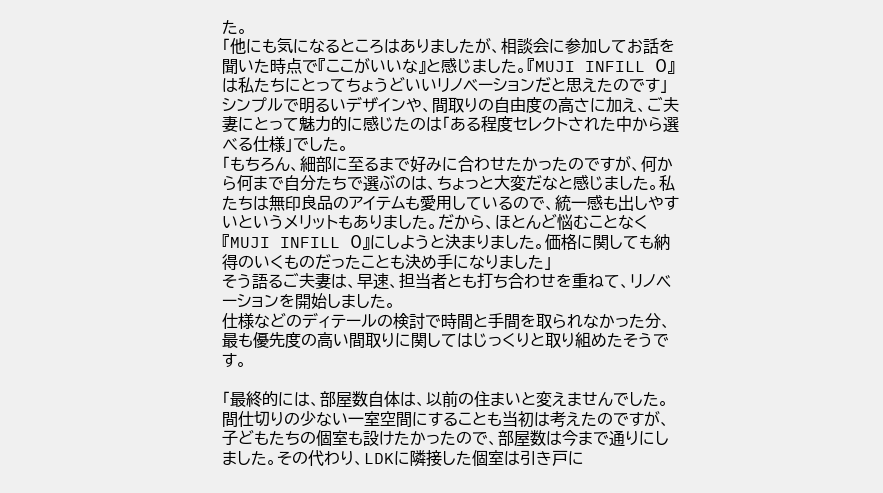た。
「他にも気になるところはありましたが、相談会に参加してお話を聞いた時点で『ここがいいな』と感じました。『MUJI INFILL 0』は私たちにとってちょうどいいリノベーションだと思えたのです」
シンプルで明るいデザインや、間取りの自由度の高さに加え、ご夫妻にとって魅力的に感じたのは「ある程度セレクトされた中から選べる仕様」でした。
「もちろん、細部に至るまで好みに合わせたかったのですが、何から何まで自分たちで選ぶのは、ちょっと大変だなと感じました。私たちは無印良品のアイテムも愛用しているので、統一感も出しやすいというメリットもありました。だから、ほとんど悩むことなく『MUJI INFILL 0』にしようと決まりました。価格に関しても納得のいくものだったことも決め手になりました」
そう語るご夫妻は、早速、担当者とも打ち合わせを重ねて、リノベーションを開始しました。
仕様などのディテールの検討で時間と手間を取られなかった分、最も優先度の高い間取りに関してはじっくりと取り組めたそうです。

「最終的には、部屋数自体は、以前の住まいと変えませんでした。間仕切りの少ない一室空間にすることも当初は考えたのですが、子どもたちの個室も設けたかったので、部屋数は今まで通りにしました。その代わり、LDKに隣接した個室は引き戸に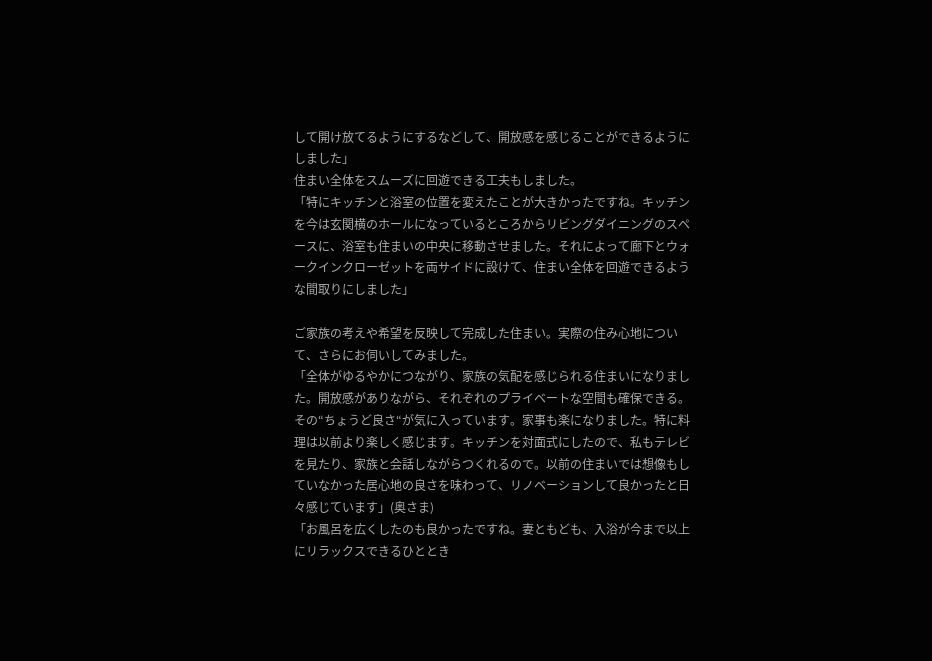して開け放てるようにするなどして、開放感を感じることができるようにしました」
住まい全体をスムーズに回遊できる工夫もしました。
「特にキッチンと浴室の位置を変えたことが大きかったですね。キッチンを今は玄関横のホールになっているところからリビングダイニングのスペースに、浴室も住まいの中央に移動させました。それによって廊下とウォークインクローゼットを両サイドに設けて、住まい全体を回遊できるような間取りにしました」

ご家族の考えや希望を反映して完成した住まい。実際の住み心地について、さらにお伺いしてみました。
「全体がゆるやかにつながり、家族の気配を感じられる住まいになりました。開放感がありながら、それぞれのプライベートな空間も確保できる。その“ちょうど良さ“が気に入っています。家事も楽になりました。特に料理は以前より楽しく感じます。キッチンを対面式にしたので、私もテレビを見たり、家族と会話しながらつくれるので。以前の住まいでは想像もしていなかった居心地の良さを味わって、リノベーションして良かったと日々感じています」(奥さま)
「お風呂を広くしたのも良かったですね。妻ともども、入浴が今まで以上にリラックスできるひととき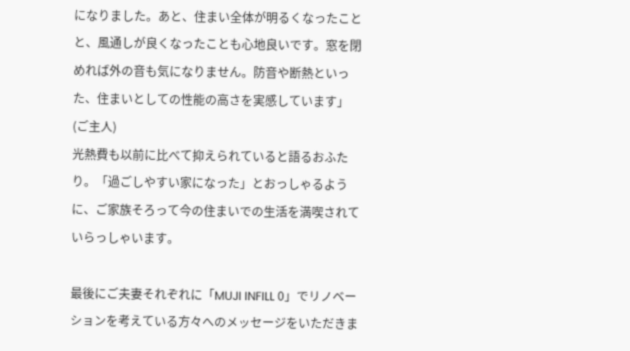になりました。あと、住まい全体が明るくなったことと、風通しが良くなったことも心地良いです。窓を閉めれば外の音も気になりません。防音や断熱といった、住まいとしての性能の高さを実感しています」(ご主人)
光熱費も以前に比べて抑えられていると語るおふたり。「過ごしやすい家になった」とおっしゃるように、ご家族そろって今の住まいでの生活を満喫されていらっしゃいます。

最後にご夫妻それぞれに「MUJI INFILL 0」でリノベーションを考えている方々へのメッセージをいただきま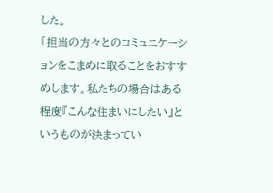した。
「担当の方々とのコミュニケーションをこまめに取ることをおすすめします。私たちの場合はある程度『こんな住まいにしたい』というものが決まってい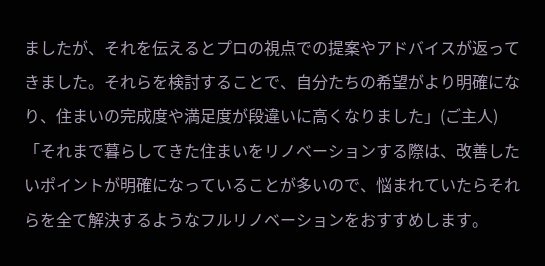ましたが、それを伝えるとプロの視点での提案やアドバイスが返ってきました。それらを検討することで、自分たちの希望がより明確になり、住まいの完成度や満足度が段違いに高くなりました」(ご主人)
「それまで暮らしてきた住まいをリノベーションする際は、改善したいポイントが明確になっていることが多いので、悩まれていたらそれらを全て解決するようなフルリノベーションをおすすめします。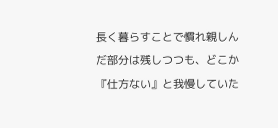長く暮らすことで慣れ親しんだ部分は残しつつも、どこか『仕方ない』と我慢していた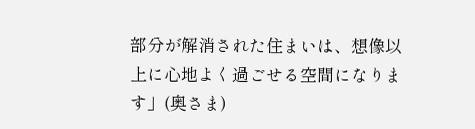部分が解消された住まいは、想像以上に心地よく過ごせる空間になります」(奥さま)